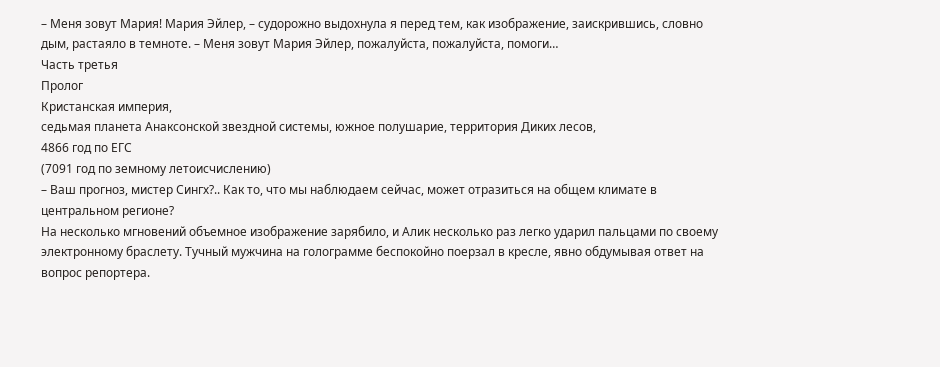– Меня зовут Мария! Мария Эйлер, – судорожно выдохнула я перед тем, как изображение, заискрившись, словно дым, растаяло в темноте. – Меня зовут Мария Эйлер, пожалуйста, пожалуйста, помоги…
Часть третья
Пролог
Кристанская империя,
седьмая планета Анаксонской звездной системы, южное полушарие, территория Диких лесов,
4866 год по ЕГС
(7091 год по земному летоисчислению)
– Ваш прогноз, мистер Сингх?.. Как то, что мы наблюдаем сейчас, может отразиться на общем климате в центральном регионе?
На несколько мгновений объемное изображение зарябило, и Алик несколько раз легко ударил пальцами по своему электронному браслету. Тучный мужчина на голограмме беспокойно поерзал в кресле, явно обдумывая ответ на вопрос репортера.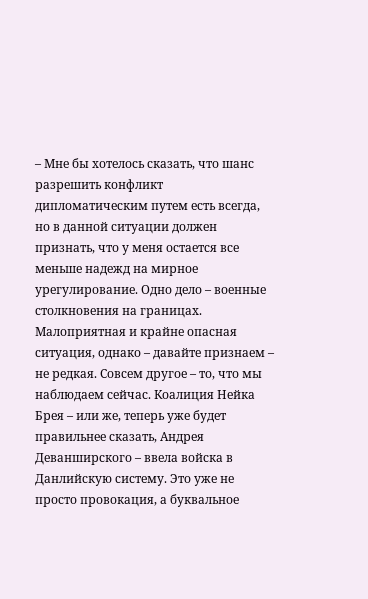– Мне бы хотелось сказать, что шанс разрешить конфликт дипломатическим путем есть всегда, но в данной ситуации должен признать, что у меня остается все меньше надежд на мирное урегулирование. Одно дело – военные столкновения на границах. Малоприятная и крайне опасная ситуация, однако – давайте признаем – не редкая. Совсем другое – то, что мы наблюдаем сейчас. Коалиция Нейка Брея – или же, теперь уже будет правильнее сказать, Андрея Деванширского – ввела войска в Данлийскую систему. Это уже не просто провокация, а буквальное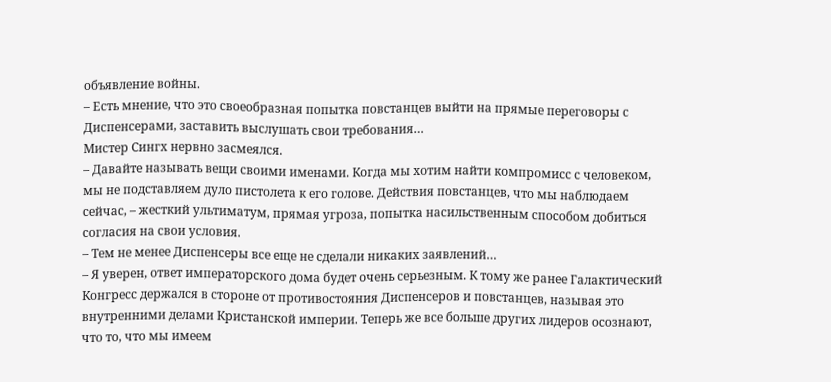объявление войны.
– Есть мнение, что это своеобразная попытка повстанцев выйти на прямые переговоры с Диспенсерами, заставить выслушать свои требования…
Мистер Сингх нервно засмеялся.
– Давайте называть вещи своими именами. Когда мы хотим найти компромисс с человеком, мы не подставляем дуло пистолета к его голове. Действия повстанцев, что мы наблюдаем сейчас, – жесткий ультиматум, прямая угроза, попытка насильственным способом добиться согласия на свои условия.
– Тем не менее Диспенсеры все еще не сделали никаких заявлений…
– Я уверен, ответ императорского дома будет очень серьезным. К тому же ранее Галактический Конгресс держался в стороне от противостояния Диспенсеров и повстанцев, называя это внутренними делами Кристанской империи. Теперь же все больше других лидеров осознают, что то, что мы имеем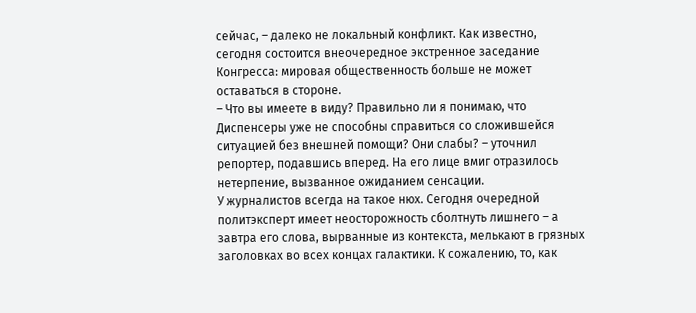сейчас, – далеко не локальный конфликт. Как известно, сегодня состоится внеочередное экстренное заседание Конгресса: мировая общественность больше не может оставаться в стороне.
– Что вы имеете в виду? Правильно ли я понимаю, что Диспенсеры уже не способны справиться со сложившейся ситуацией без внешней помощи? Они слабы? – уточнил репортер, подавшись вперед. На его лице вмиг отразилось нетерпение, вызванное ожиданием сенсации.
У журналистов всегда на такое нюх. Сегодня очередной политэксперт имеет неосторожность сболтнуть лишнего – а завтра его слова, вырванные из контекста, мелькают в грязных заголовках во всех концах галактики. К сожалению, то, как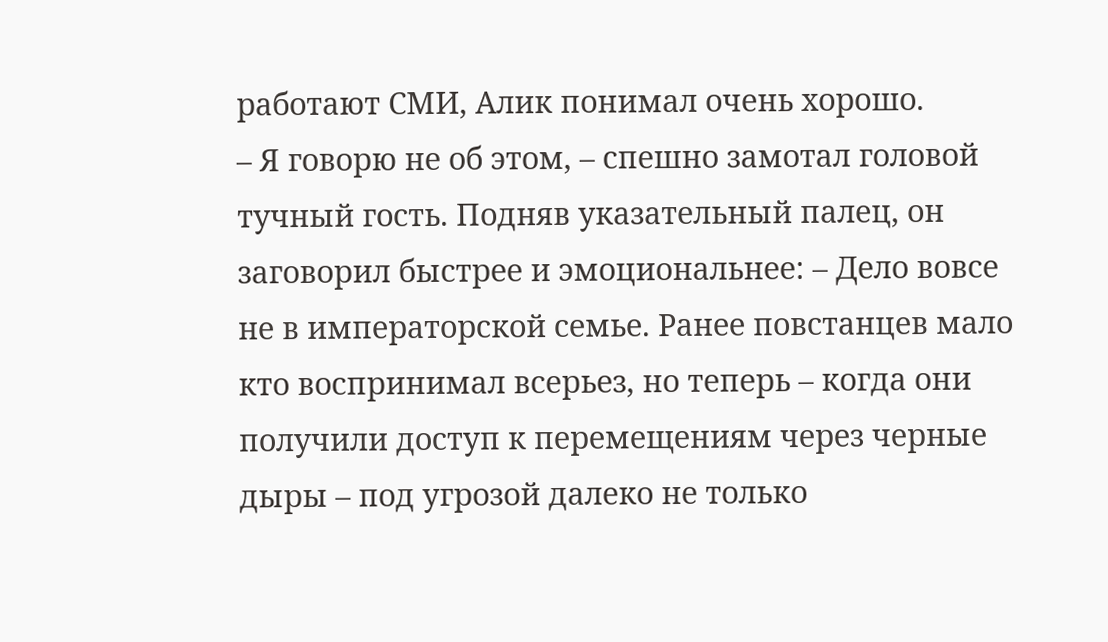работают СМИ, Алик понимал очень хорошо.
– Я говорю не об этом, – спешно замотал головой тучный гость. Подняв указательный палец, он заговорил быстрее и эмоциональнее: – Дело вовсе не в императорской семье. Ранее повстанцев мало кто воспринимал всерьез, но теперь – когда они получили доступ к перемещениям через черные дыры – под угрозой далеко не только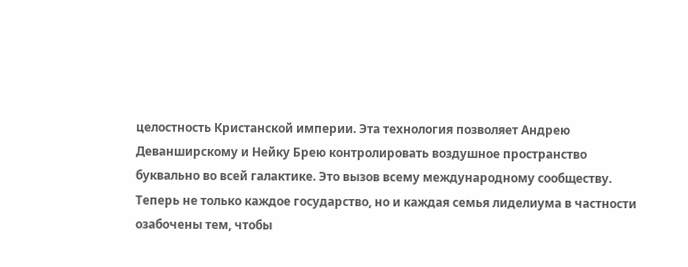целостность Кристанской империи. Эта технология позволяет Андрею Деванширскому и Нейку Брею контролировать воздушное пространство буквально во всей галактике. Это вызов всему международному сообществу. Теперь не только каждое государство, но и каждая семья лиделиума в частности озабочены тем, чтобы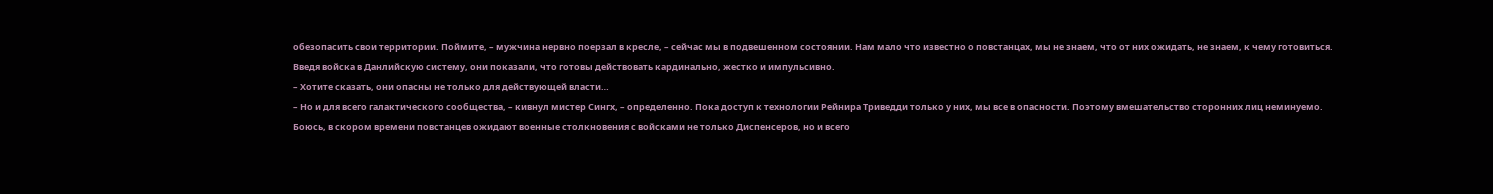обезопасить свои территории. Поймите, – мужчина нервно поерзал в кресле, – сейчас мы в подвешенном состоянии. Нам мало что известно о повстанцах, мы не знаем, что от них ожидать, не знаем, к чему готовиться. Введя войска в Данлийскую систему, они показали, что готовы действовать кардинально, жестко и импульсивно.
– Хотите сказать, они опасны не только для действующей власти…
– Но и для всего галактического сообщества, – кивнул мистер Сингх, – определенно. Пока доступ к технологии Рейнира Триведди только у них, мы все в опасности. Поэтому вмешательство сторонних лиц неминуемо. Боюсь, в скором времени повстанцев ожидают военные столкновения с войсками не только Диспенсеров, но и всего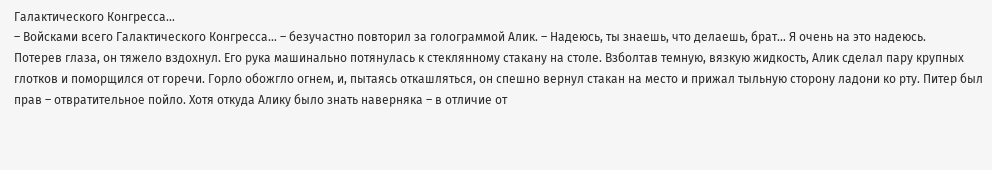Галактического Конгресса…
– Войсками всего Галактического Конгресса… – безучастно повторил за голограммой Алик. – Надеюсь, ты знаешь, что делаешь, брат… Я очень на это надеюсь.
Потерев глаза, он тяжело вздохнул. Его рука машинально потянулась к стеклянному стакану на столе. Взболтав темную, вязкую жидкость, Алик сделал пару крупных глотков и поморщился от горечи. Горло обожгло огнем, и, пытаясь откашляться, он спешно вернул стакан на место и прижал тыльную сторону ладони ко рту. Питер был прав – отвратительное пойло. Хотя откуда Алику было знать наверняка – в отличие от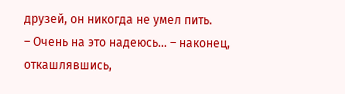друзей, он никогда не умел пить.
– Очень на это надеюсь… – наконец, откашлявшись,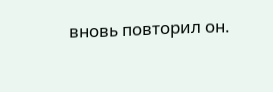вновь повторил он.